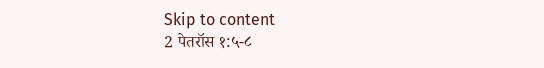Skip to content
2 पेतरॉस १:५-८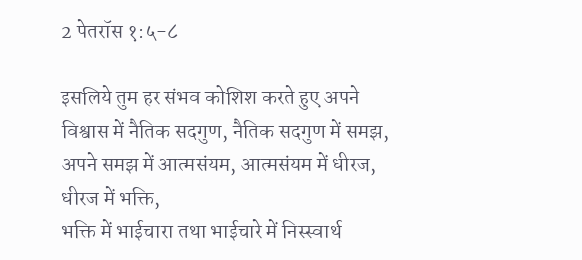2 पेतरॉस १:५-८

इसलिये तुम हर संभव कोशिश करते हुए अपने विश्वास में नैतिक सदगुण, नैतिक सदगुण में समझ,
अपने समझ में आत्मसंयम, आत्मसंयम में धीरज, धीरज में भक्ति,
भक्ति में भाईचारा तथा भाईचारे में निस्स्वार्थ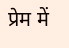प्रेम में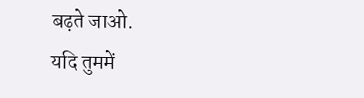बढ़ते जाओ.
यदि तुममें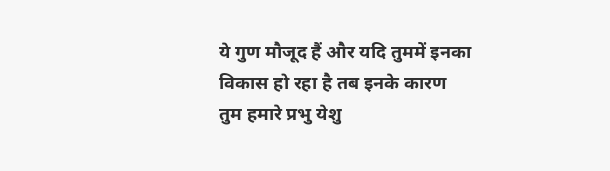ये गुण मौजूद हैं और यदि तुममें इनका विकास हो रहा है तब इनके कारण तुम हमारे प्रभु येशु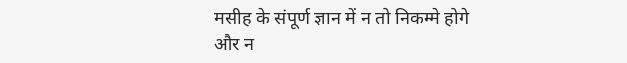मसीह के संपूर्ण ज्ञान में न तो निकम्मे होगे और न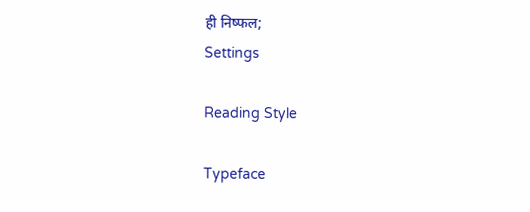ही निष्फल;
Settings

Reading Style

Typeface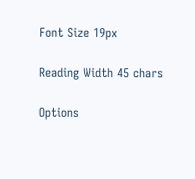Font Size 19px

Reading Width 45 chars

Options